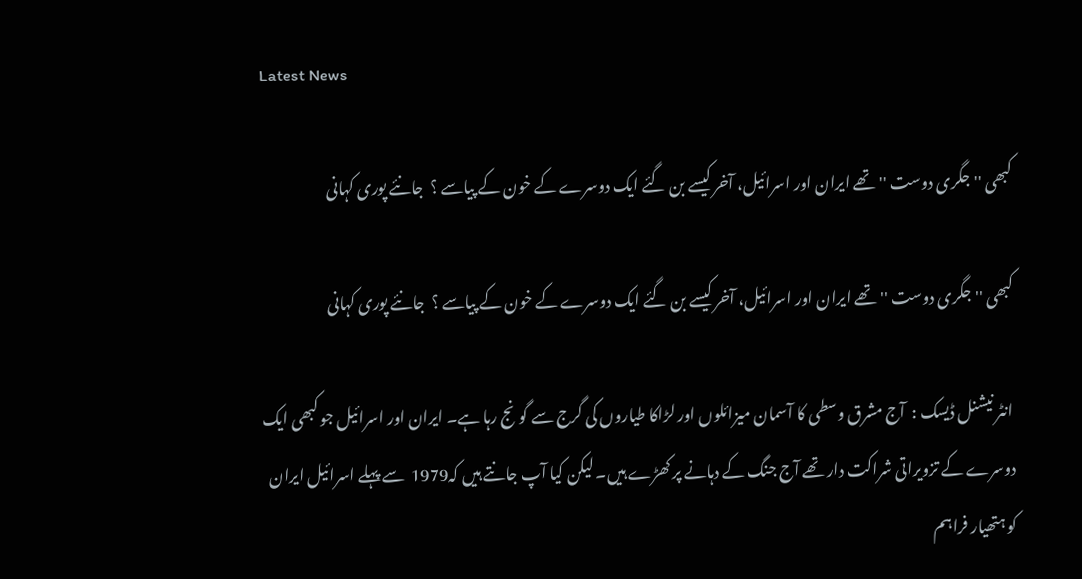Latest News

کبھی ''جگری دوست '' تھے ایران اور اسرائیل، آخر کیسے بن گئے ایک دوسرے کے خون کے پیاسے ؟  جانئے پوری کہانی

کبھی ''جگری دوست '' تھے ایران اور اسرائیل، آخر کیسے بن گئے ایک دوسرے کے خون کے پیاسے ؟  جانئے پوری کہانی

 انٹر نیشنل ڈیسک :  آج مشرق وسطی کا آسمان میزائلوں اور لڑاکا طیاروں کی گرج سے گونج رہا ہے۔ ایران اور اسرائیل جو کبھی ایک دوسرے کے تزویراتی شراکت دار تھے آج جنگ کے دہانے پر کھڑے ہیں۔ لیکن کیا آپ جانتے ہیں کہ1979  سے پہلے اسرائیل ایران کو ہتھیار فراہم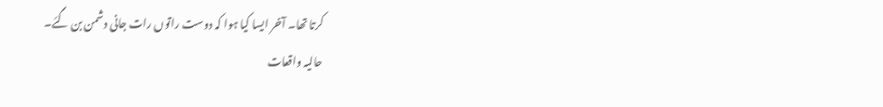کرتا تھا۔ آخر ایسا کیا ہوا کہ دوست راتوں رات جانی دشمن بن گئے۔
حالیہ واقعات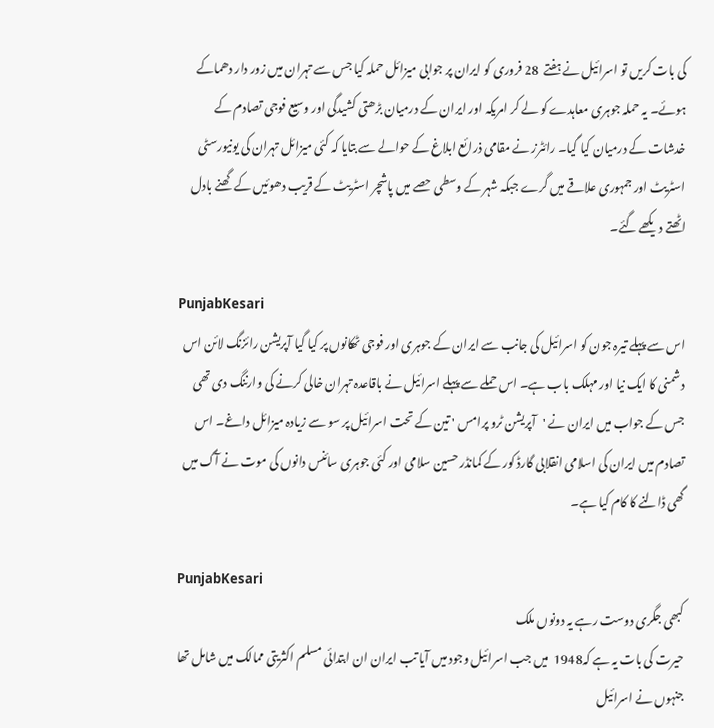کی بات کریں تو اسرائیل نے ہفتے  28 فروری کو ایران پر جوابی میزائل حملہ کیا جس سے تہران میں زور دار دھماکے ہوئے۔ یہ حملہ جوہری معاہدے کو لے کر امریکہ اور ایران کے درمیان بڑھتی کشیدگی اور وسیع فوجی تصادم کے خدشات کے درمیان کیا گیا۔ رائٹرز نے مقامی ذرائع ابلاغ کے حوالے سے بتایا کہ کئی میزائل تہران کی یونیورسٹی اسٹریٹ اور جمہوری علاقے میں گرے جبکہ شہر کے وسطی حصے میں پاشچر اسٹریٹ کے قریب دھوئیں کے گھنے بادل اٹھتے دیکھے گئے۔

PunjabKesari
اس سے پہلے تیرہ جون کو اسرائیل کی جانب سے ایران کے جوہری اور فوجی ٹھکانوں پر کیا گیا آپریشن رائزنگ لائن اس دشمنی کا ایک نیا اور مہلک باب ہے۔ اس حملے سے پہلے اسرائیل نے باقاعدہ تہران خالی کرنے کی وارننگ دی تھی جس کے جواب میں ایران نے 'آپریشن ٹرو پرامس ' تین کے تحت اسرائیل پر سو سے زیادہ میزائل داغے۔ اس تصادم میں ایران کی اسلامی انقلابی گارڈ کور کے کمانڈر حسین سلامی اور کئی جوہری سائنس دانوں کی موت نے آگ میں گھی ڈالنے کا کام کیا ہے۔

PunjabKesari
کبھی جگری دوست رہے یہ دونوں ملک
حیرت کی بات یہ ہے کہ1948  میں جب اسرائیل وجود میں آیا تب ایران ان ابتدائی مسلم اکثریتی ممالک میں شامل تھا جنہوں نے اسرائیل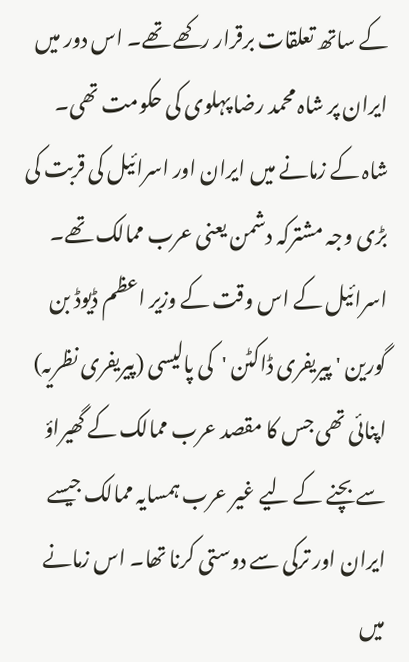کے ساتھ تعلقات برقرار رکھے تھے۔ اس دور میں ایران پر شاہ محمد رضا پہلوی کی حکومت تھی۔ شاہ کے زمانے میں ایران اور اسرائیل کی قربت کی بڑی وجہ مشترکہ دشمن یعنی عرب ممالک تھے۔ اسرائیل کے اس وقت کے وزیر اعظم ڈیوڈ بن گورین ' پیریفری ڈاکٹن '  کی پالیسی (پیریفری نظریہ)  اپنائی تھی جس کا مقصد عرب ممالک کے گھیراؤ سے بچنے کے لیے غیر عرب ہمسایہ ممالک جیسے ایران اور ترکی سے دوستی کرنا تھا۔ اس زمانے میں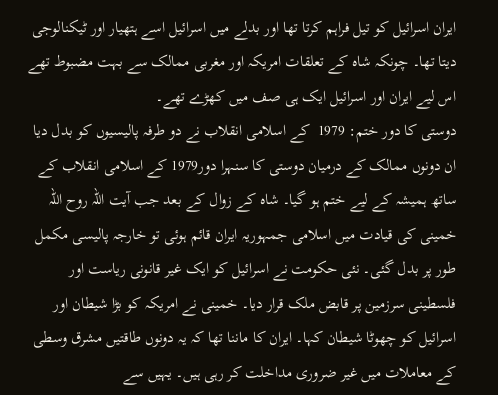ایران اسرائیل کو تیل فراہم کرتا تھا اور بدلے میں اسرائیل اسے ہتھیار اور ٹیکنالوجی دیتا تھا۔ چونکہ شاہ کے تعلقات امریکہ اور مغربی ممالک سے بہت مضبوط تھے اس لیے ایران اور اسرائیل ایک ہی صف میں کھڑے تھے۔
دوستی کا دور ختم: 1979  کے اسلامی انقلاب نے دو طرفہ پالیسیوں کو بدل دیا
ان دونوں ممالک کے درمیان دوستی کا سنہرا دور1979 کے اسلامی انقلاب کے ساتھ ہمیشہ کے لیے ختم ہو گیا۔ شاہ کے زوال کے بعد جب آیت اللہ روح اللہ خمینی کی قیادت میں اسلامی جمہوریہ ایران قائم ہوئی تو خارجہ پالیسی مکمل طور پر بدل گئی۔ نئی حکومت نے اسرائیل کو ایک غیر قانونی ریاست اور فلسطینی سرزمین پر قابض ملک قرار دیا۔ خمینی نے امریکہ کو بڑا شیطان اور اسرائیل کو چھوٹا شیطان کہا۔ ایران کا ماننا تھا کہ یہ دونوں طاقتیں مشرق وسطی کے معاملات میں غیر ضروری مداخلت کر رہی ہیں۔ یہیں سے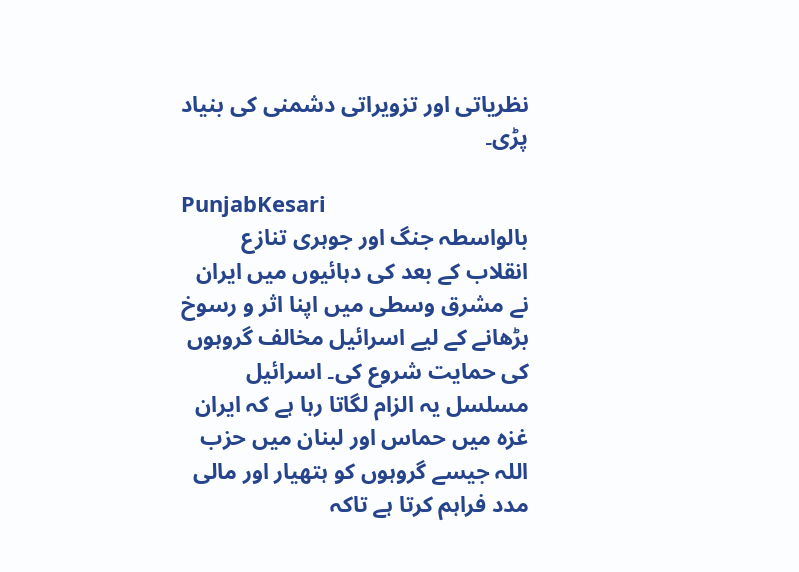نظریاتی اور تزویراتی دشمنی کی بنیاد پڑی۔

PunjabKesari
بالواسطہ جنگ اور جوہری تنازع
انقلاب کے بعد کی دہائیوں میں ایران نے مشرق وسطی میں اپنا اثر و رسوخ بڑھانے کے لیے اسرائیل مخالف گروہوں کی حمایت شروع کی۔ اسرائیل مسلسل یہ الزام لگاتا رہا ہے کہ ایران غزہ میں حماس اور لبنان میں حزب اللہ جیسے گروہوں کو ہتھیار اور مالی مدد فراہم کرتا ہے تاکہ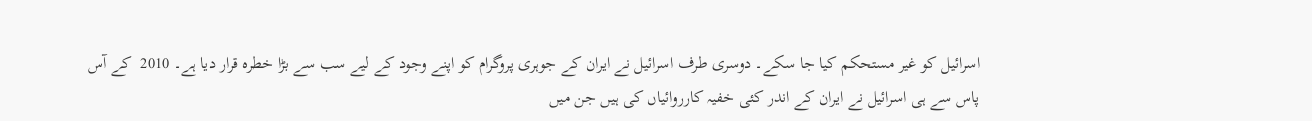اسرائیل کو غیر مستحکم کیا جا سکے۔ دوسری طرف اسرائیل نے ایران کے جوہری پروگرام کو اپنے وجود کے لیے سب سے بڑا خطرہ قرار دیا ہے۔ 2010  کے آس پاس سے ہی اسرائیل نے ایران کے اندر کئی خفیہ کارروائیاں کی ہیں جن میں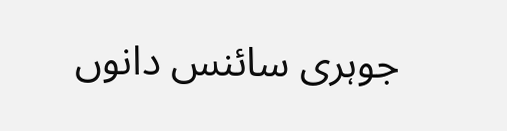جوہری سائنس دانوں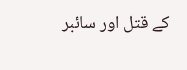کے قتل اور سائبر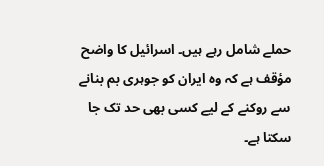حملے شامل رہے ہیں۔ اسرائیل کا واضح مؤقف ہے کہ وہ ایران کو جوہری بم بنانے سے روکنے کے لیے کسی بھی حد تک جا سکتا ہے۔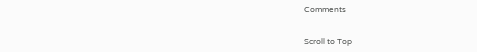Comments


Scroll to Top